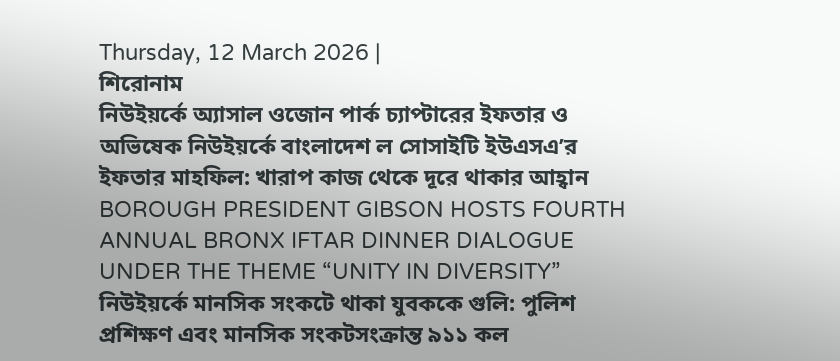Thursday, 12 March 2026 |
শিরোনাম
নিউইয়র্কে অ্যাসাল ওজোন পার্ক চ্যাপ্টারের ইফতার ও অভিষেক নিউইয়র্কে বাংলাদেশ ল সোসাইটি ইউএসএ’র ইফতার মাহফিল: খারাপ কাজ থেকে দূরে থাকার আহ্বান BOROUGH PRESIDENT GIBSON HOSTS FOURTH ANNUAL BRONX IFTAR DINNER DIALOGUE UNDER THE THEME “UNITY IN DIVERSITY” নিউইয়র্কে মানসিক সংকটে থাকা যুবককে গুলি: পুলিশ প্রশিক্ষণ এবং মানসিক সংকটসংক্রান্ত ৯১১ কল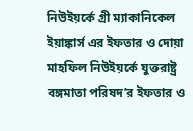নিউইয়র্কে গ্রী ম্যাকানিকেল ইয়াঙ্কার্স এর ইফতার ও দোয়া মাহফিল নিউইয়র্কে যুক্তরাষ্ট্র বঙ্গমাতা পরিষদ’র ইফতার ও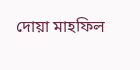দোয়া মাহফিল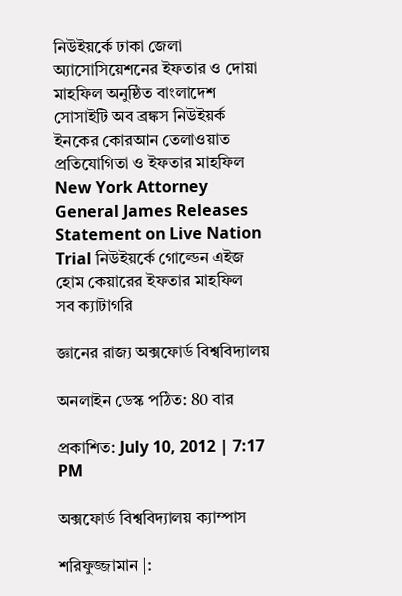নিউইয়র্কে ঢাকা জেলা অ্যাসোসিয়েশনের ইফতার ও দোয়া মাহফিল অনুষ্ঠিত বাংলাদেশ সোসাইটি অব ব্রঙ্কস নিউইয়র্ক ইনকের কোরআন তেলাওয়াত প্রতিযোগিতা ও ইফতার মাহফিল New York Attorney General James Releases Statement on Live Nation Trial নিউইয়র্কে গোল্ডেন এইজ হোম কেয়ারের ইফতার মাহফিল
সব ক্যাটাগরি

জ্ঞানের রাজ্য অক্সফোর্ড বিশ্ববিদ্যালয়

অনলাইন ডেস্ক পঠিত: 80 বার

প্রকাশিত: July 10, 2012 | 7:17 PM

অক্সফোর্ড বিশ্ববিদ্যালয় ক্যাম্পাস

শরিফুজ্জামান |: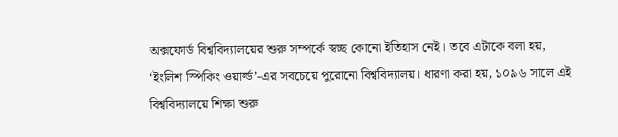অক্সফোর্ড বিশ্ববিদ্যালয়ের শুরু সম্পর্কে স্বচ্ছ কোনো ইতিহাস নেই। তবে এটাকে বলা হয়, ‘ইংলিশ স্পিকিং ওয়ার্ল্ড’-এর সবচেয়ে পুরোনো বিশ্ববিদ্যালয়। ধারণা করা হয়, ১০৯৬ সালে এই বিশ্ববিদ্যালয়ে শিক্ষা শুরু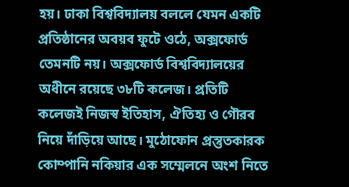হয়। ঢাকা বিশ্ববিদ্যালয় বললে যেমন একটি প্রতিষ্ঠানের অবয়ব ফুটে ওঠে, অক্সফোর্ড তেমনটি নয়। অক্সফোর্ড বিশ্ববিদ্যালয়ের অধীনে রয়েছে ৩৮টি কলেজ। প্রতিটি কলেজই নিজস্ব ইতিহাস, ঐতিহ্য ও গৌরব নিয়ে দাঁড়িয়ে আছে। মুঠোফোন প্রস্তুতকারক কোম্পানি নকিয়ার এক সম্মেলনে অংশ নিতে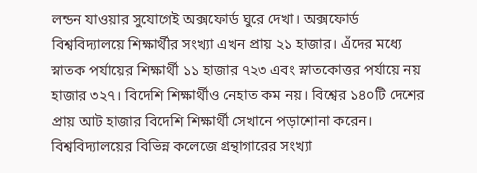লন্ডন যাওয়ার সুযোগেই অক্সফোর্ড ঘুরে দেখা। অক্সফোর্ড বিশ্ববিদ্যালয়ে শিক্ষার্থীর সংখ্যা এখন প্রায় ২১ হাজার। এঁদের মধ্যে স্নাতক পর্যায়ের শিক্ষার্থী ১১ হাজার ৭২৩ এবং স্নাতকোত্তর পর্যায়ে নয় হাজার ৩২৭। বিদেশি শিক্ষার্থীও নেহাত কম নয়। বিশ্বের ১৪০টি দেশের প্রায় আট হাজার বিদেশি শিক্ষার্থী সেখানে পড়াশোনা করেন। বিশ্ববিদ্যালয়ের বিভিন্ন কলেজে গ্রন্থাগারের সংখ্যা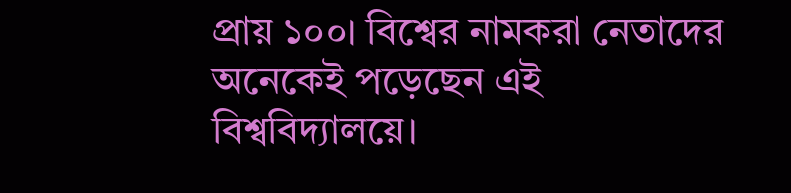প্রায় ১০০। বিশ্বের নামকরা নেতাদের অনেকেই পড়েছেন এই বিশ্ববিদ্যালয়ে।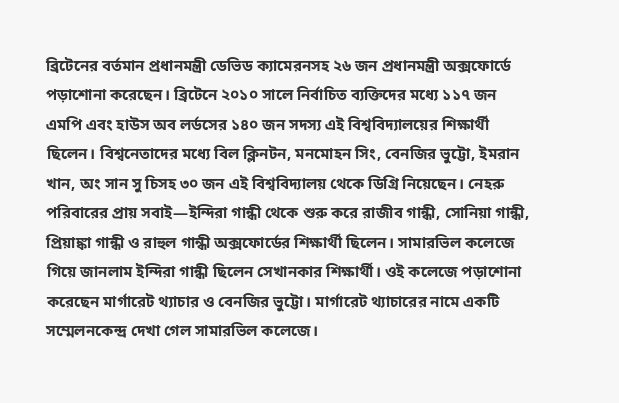ব্রিটেনের বর্তমান প্রধানমন্ত্রী ডেভিড ক্যামেরনসহ ২৬ জন প্রধানমন্ত্রী অক্সফোর্ডে পড়াশোনা করেছেন। ব্রিটেনে ২০১০ সালে নির্বাচিত ব্যক্তিদের মধ্যে ১১৭ জন এমপি এবং হাউস অব লর্ডসের ১৪০ জন সদস্য এই বিশ্ববিদ্যালয়ের শিক্ষার্থী ছিলেন। বিশ্বনেতাদের মধ্যে বিল ক্লিনটন, মনমোহন সিং, বেনজির ভুট্টো, ইমরান খান, অং সান সু চিসহ ৩০ জন এই বিশ্ববিদ্যালয় থেকে ডিগ্রি নিয়েছেন। নেহরু পরিবারের প্রায় সবাই—ইন্দিরা গান্ধী থেকে শুরু করে রাজীব গান্ধী, সোনিয়া গান্ধী, প্রিয়াঙ্কা গান্ধী ও রাহুল গান্ধী অক্সফোর্ডের শিক্ষার্থী ছিলেন। সামারভিল কলেজে গিয়ে জানলাম ইন্দিরা গান্ধী ছিলেন সেখানকার শিক্ষার্থী। ওই কলেজে পড়াশোনা করেছেন মার্গারেট থ্যাচার ও বেনজির ভুট্টো। মার্গারেট থ্যাচারের নামে একটি সম্মেলনকেন্দ্র দেখা গেল সামারভিল কলেজে।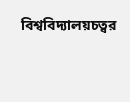বিশ্ববিদ্যালয়চত্বর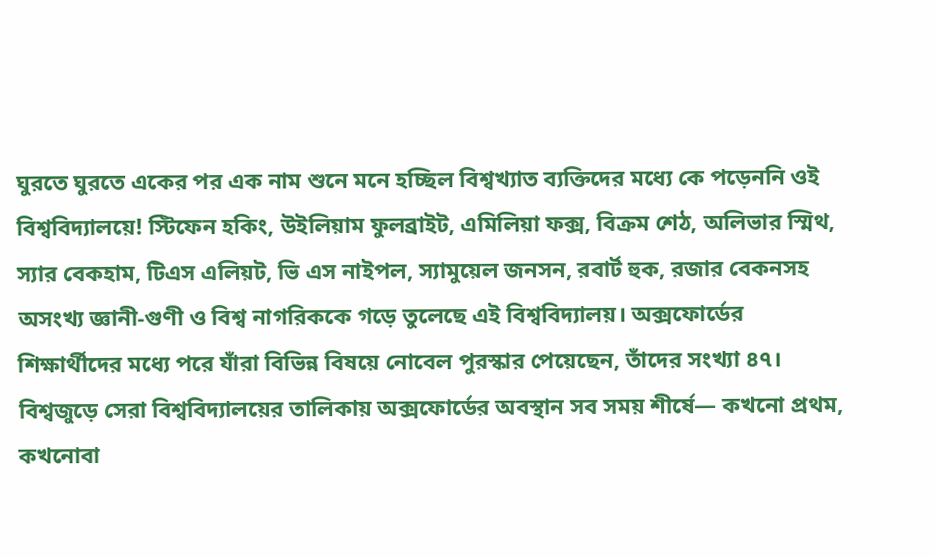ঘুরতে ঘুরতে একের পর এক নাম শুনে মনে হচ্ছিল বিশ্বখ্যাত ব্যক্তিদের মধ্যে কে পড়েননি ওই বিশ্ববিদ্যালয়ে! স্টিফেন হকিং, উইলিয়াম ফুলব্রাইট, এমিলিয়া ফক্স, বিক্রম শেঠ, অলিভার স্মিথ, স্যার বেকহাম, টিএস এলিয়ট, ভি এস নাইপল, স্যামুয়েল জনসন, রবার্ট হুক, রজার বেকনসহ অসংখ্য জ্ঞানী-গুণী ও বিশ্ব নাগরিককে গড়ে তুলেছে এই বিশ্ববিদ্যালয়। অক্সফোর্ডের শিক্ষার্থীদের মধ্যে পরে যাঁরা বিভিন্ন বিষয়ে নোবেল পুরস্কার পেয়েছেন, তাঁদের সংখ্যা ৪৭। বিশ্বজুড়ে সেরা বিশ্ববিদ্যালয়ের তালিকায় অক্সফোর্ডের অবস্থান সব সময় শীর্ষে— কখনো প্রথম, কখনোবা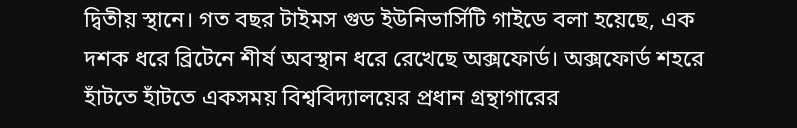দ্বিতীয় স্থানে। গত বছর টাইমস গুড ইউনিভার্সিটি গাইডে বলা হয়েছে, এক দশক ধরে ব্রিটেনে শীর্ষ অবস্থান ধরে রেখেছে অক্সফোর্ড। অক্সফোর্ড শহরে হাঁটতে হাঁটতে একসময় বিশ্ববিদ্যালয়ের প্রধান গ্রন্থাগারের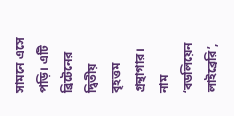সামনে এসে পড়ি। এটি ব্রিটেনের দ্বিতীয় বৃহত্তম গ্রন্থাগার। নাম ‘বডলিয়েন লাইব্রেরি’,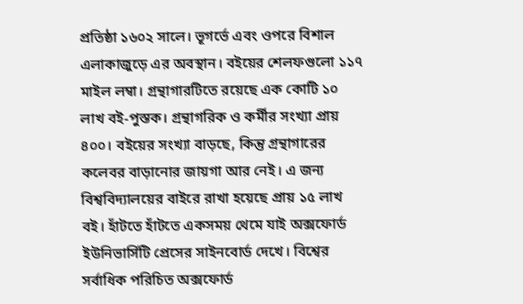প্রতিষ্ঠা ১৬০২ সালে। ভূগর্ভে এবং ওপরে বিশাল এলাকাজুড়ে এর অবস্থান। বইয়ের শেলফগুলো ১১৭ মাইল লম্বা। গ্রন্থাগারটিতে রয়েছে এক কোটি ১০ লাখ বই-পুস্তক। গ্রন্থাগরিক ও কর্মীর সংখ্যা প্রায় ৪০০। বইয়ের সংখ্যা বাড়ছে, কিন্তু গ্রন্থাগারের কলেবর বাড়ানোর জায়গা আর নেই। এ জন্য বিশ্ববিদ্যালয়ের বাইরে রাখা হয়েছে প্রায় ১৫ লাখ বই। হাঁটতে হাঁটতে একসময় থেমে যাই অক্সফোর্ড ইউনিভার্সিটি প্রেসের সাইনবোর্ড দেখে। বিশ্বের সর্বাধিক পরিচিত অক্সফোর্ড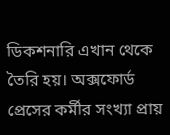ডিকশনারি এখান থেকে তৈরি হয়। অক্সফোর্ড প্রেসের কর্মীর সংখ্যা প্রায়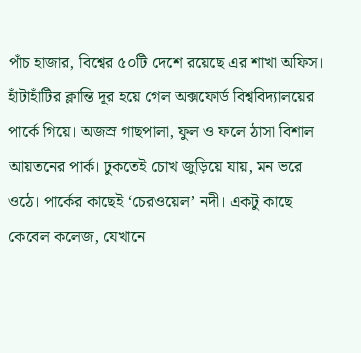পাঁচ হাজার, বিশ্বের ৫০টি দেশে রয়েছে এর শাখা অফিস। হাঁটাহাঁটির ক্লান্তি দূর হয়ে গেল অক্সফোর্ড বিশ্ববিদ্যালয়ের পার্কে গিয়ে। অজস্র গাছপালা, ফুল ও ফলে ঠাসা বিশাল আয়তনের পার্ক। ঢুকতেই চোখ জুড়িয়ে যায়, মন ভরে ওঠে। পার্কের কাছেই ‘চেরওয়েল’ নদী। একটু কাছে কেবেল কলেজ, যেখানে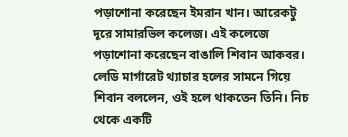পড়াশোনা করেছেন ইমরান খান। আরেকটু দূরে সামারভিল কলেজ। এই কলেজে পড়াশোনা করেছেন বাঙালি শিবান আকবর। লেডি মার্গারেট থ্যাচার হলের সামনে গিয়ে শিবান বললেন, ওই হলে থাকতেন তিনি। নিচ থেকে একটি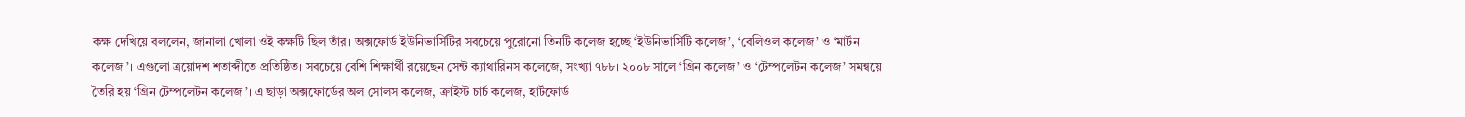কক্ষ দেখিয়ে বললেন, জানালা খোলা ওই কক্ষটি ছিল তাঁর। অক্সফোর্ড ইউনিভার্সিটির সবচেয়ে পুরোনো তিনটি কলেজ হচ্ছে ‘ইউনিভার্সিটি কলেজ’, ‘বেলিওল কলেজ’ ও ‘মার্টন কলেজ’। এগুলো ত্রয়োদশ শতাব্দীতে প্রতিষ্ঠিত। সবচেয়ে বেশি শিক্ষার্থী রয়েছেন সেন্ট ক্যাথারিনস কলেজে, সংখ্যা ৭৮৮। ২০০৮ সালে ‘গ্রিন কলেজ’ ও ‘টেম্পলেটন কলেজ’ সমন্বয়ে তৈরি হয় ‘গ্রিন টেম্পলেটন কলেজ’। এ ছাড়া অক্সফোর্ডের অল সোলস কলেজ, ক্রাইস্ট চার্চ কলেজ, হার্টফোর্ড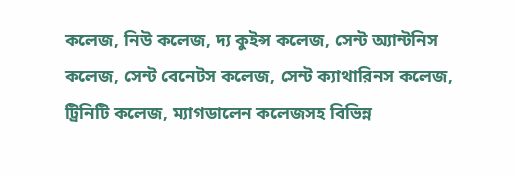কলেজ, নিউ কলেজ, দ্য কুইন্স কলেজ, সেন্ট অ্যান্টনিস কলেজ, সেন্ট বেনেটস কলেজ, সেন্ট ক্যাথারিনস কলেজ, ট্রিনিটি কলেজ, ম্যাগডালেন কলেজসহ বিভিন্ন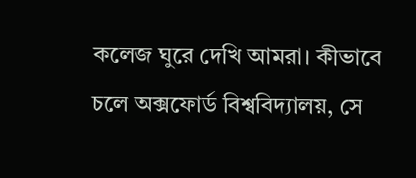কলেজ ঘুরে দেখি আমরা। কীভাবে চলে অক্সফোর্ড বিশ্ববিদ্যালয়, সে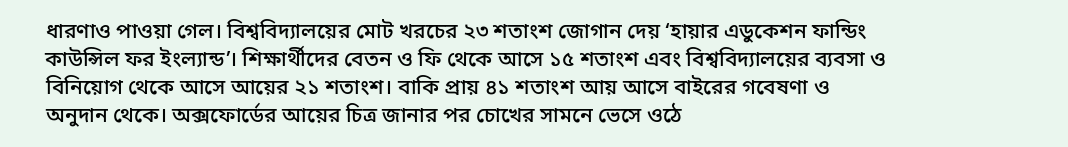ধারণাও পাওয়া গেল। বিশ্ববিদ্যালয়ের মোট খরচের ২৩ শতাংশ জোগান দেয় ‘হায়ার এডুকেশন ফান্ডিং কাউন্সিল ফর ইংল্যান্ড’। শিক্ষার্থীদের বেতন ও ফি থেকে আসে ১৫ শতাংশ এবং বিশ্ববিদ্যালয়ের ব্যবসা ও বিনিয়োগ থেকে আসে আয়ের ২১ শতাংশ। বাকি প্রায় ৪১ শতাংশ আয় আসে বাইরের গবেষণা ও অনুদান থেকে। অক্সফোর্ডের আয়ের চিত্র জানার পর চোখের সামনে ভেসে ওঠে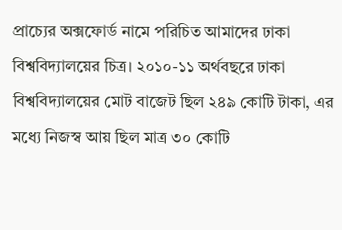প্রাচ্যের অক্সফোর্ড নামে পরিচিত আমাদের ঢাকা বিশ্ববিদ্যালয়ের চিত্র। ২০১০-১১ অর্থবছরে ঢাকা বিশ্ববিদ্যালয়ের মোট বাজেট ছিল ২৪৯ কোটি টাকা, এর মধ্যে নিজস্ব আয় ছিল মাত্র ৩০ কোটি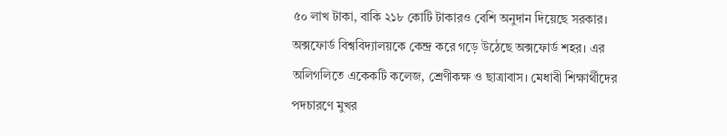৫০ লাখ টাকা, বাকি ২১৮ কোটি টাকারও বেশি অনুদান দিয়েছে সরকার। অক্সফোর্ড বিশ্ববিদ্যালয়কে কেন্দ্র করে গড়ে উঠেছে অক্সফোর্ড শহর। এর অলিগলিতে একেকটি কলেজ, শ্রেণীকক্ষ ও ছাত্রাবাস। মেধাবী শিক্ষার্থীদের পদচারণে মুখর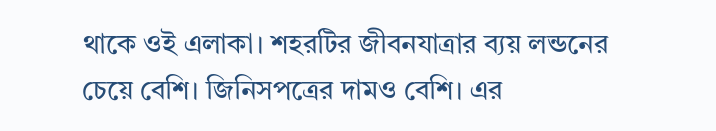থাকে ওই এলাকা। শহরটির জীবনযাত্রার ব্যয় লন্ডনের চেয়ে বেশি। জিনিসপত্রের দামও বেশি। এর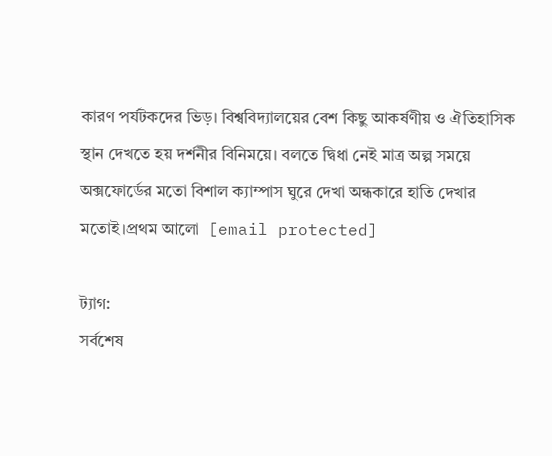কারণ পর্যটকদের ভিড়। বিশ্ববিদ্যালয়ের বেশ কিছু আকর্ষণীয় ও ঐতিহাসিক স্থান দেখতে হয় দর্শনীর বিনিময়ে। বলতে দ্বিধা নেই মাত্র অল্প সময়ে অক্সফোর্ডের মতো বিশাল ক্যাম্পাস ঘুরে দেখা অন্ধকারে হাতি দেখার মতোই।প্রথম আলো  [email protected]

ট্যাগ:
সর্বশেষ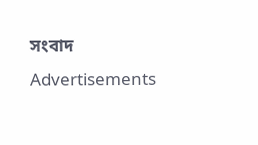সংবাদ
Advertisements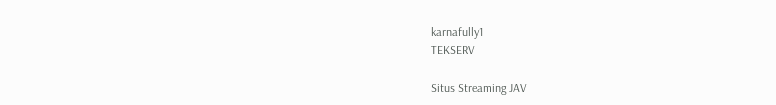karnafully1
TEKSERV

Situs Streaming JAV